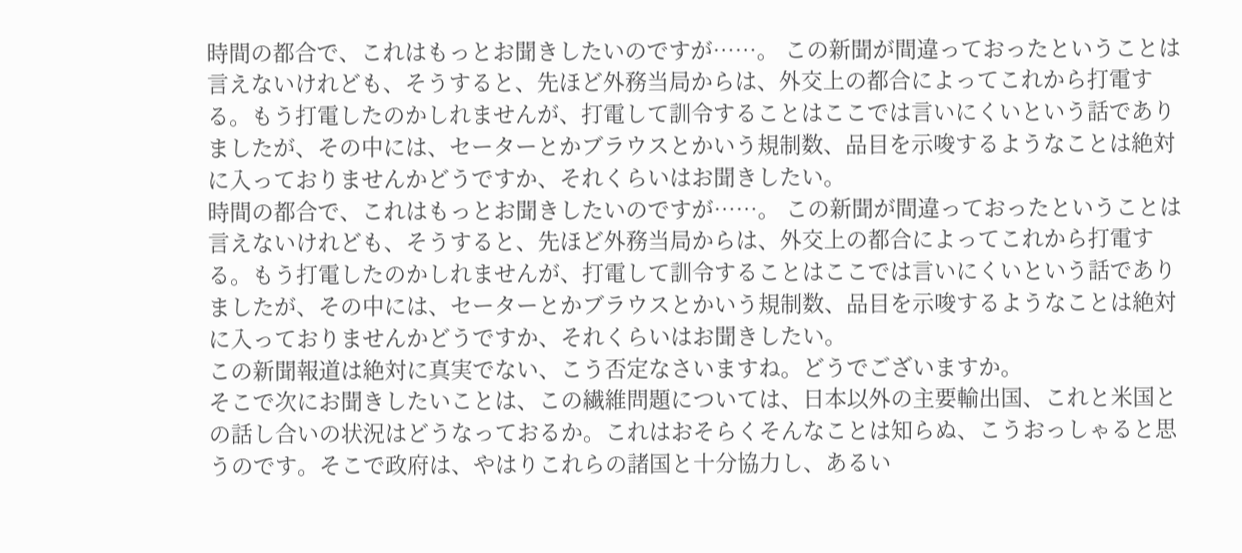時間の都合で、これはもっとお聞きしたいのですが……。 この新聞が間違っておったということは言えないけれども、そうすると、先ほど外務当局からは、外交上の都合によってこれから打電する。もう打電したのかしれませんが、打電して訓令することはここでは言いにくいという話でありましたが、その中には、セーターとかブラウスとかいう規制数、品目を示唆するようなことは絶対に入っておりませんかどうですか、それくらいはお聞きしたい。
時間の都合で、これはもっとお聞きしたいのですが……。 この新聞が間違っておったということは言えないけれども、そうすると、先ほど外務当局からは、外交上の都合によってこれから打電する。もう打電したのかしれませんが、打電して訓令することはここでは言いにくいという話でありましたが、その中には、セーターとかブラウスとかいう規制数、品目を示唆するようなことは絶対に入っておりませんかどうですか、それくらいはお聞きしたい。
この新聞報道は絶対に真実でない、こう否定なさいますね。どうでございますか。
そこで次にお聞きしたいことは、この繊維問題については、日本以外の主要輸出国、これと米国との話し合いの状況はどうなっておるか。これはおそらくそんなことは知らぬ、こうおっしゃると思うのです。そこで政府は、やはりこれらの諸国と十分協力し、あるい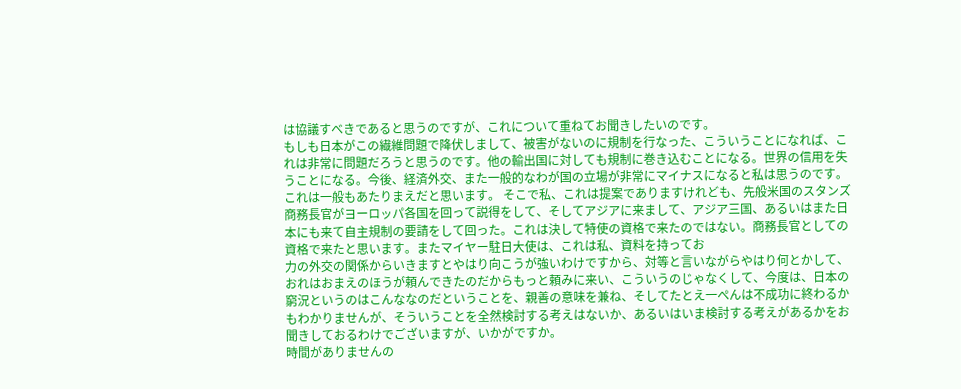は協議すべきであると思うのですが、これについて重ねてお聞きしたいのです。
もしも日本がこの繊維問題で降伏しまして、被害がないのに規制を行なった、こういうことになれば、これは非常に問題だろうと思うのです。他の輸出国に対しても規制に巻き込むことになる。世界の信用を失うことになる。今後、経済外交、また一般的なわが国の立場が非常にマイナスになると私は思うのです。これは一般もあたりまえだと思います。 そこで私、これは提案でありますけれども、先般米国のスタンズ商務長官がヨーロッパ各国を回って説得をして、そしてアジアに来まして、アジア三国、あるいはまた日本にも来て自主規制の要請をして回った。これは決して特使の資格で来たのではない。商務長官としての資格で来たと思います。またマイヤー駐日大使は、これは私、資料を持ってお
力の外交の関係からいきますとやはり向こうが強いわけですから、対等と言いながらやはり何とかして、おれはおまえのほうが頼んできたのだからもっと頼みに来い、こういうのじゃなくして、今度は、日本の窮況というのはこんななのだということを、親善の意味を兼ね、そしてたとえ一ぺんは不成功に終わるかもわかりませんが、そういうことを全然検討する考えはないか、あるいはいま検討する考えがあるかをお聞きしておるわけでございますが、いかがですか。
時間がありませんの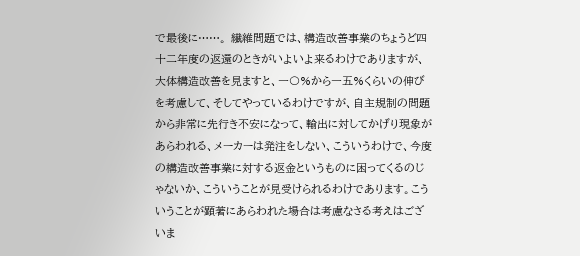で最後に……。 繊維問題では、構造改善事業のちょうど四十二年度の返還のときがいよいよ来るわけでありますが、大体構造改善を見ますと、一〇%から一五%くらいの伸びを考慮して、そしてやっているわけですが、自主規制の問題から非常に先行き不安になって、輸出に対してかげり現象があらわれる、メーカーは発注をしない、こういうわけで、今度の構造改善事業に対する返金というものに困ってくるのじゃないか、こういうことが見受けられるわけであります。こういうことが顕著にあらわれた場合は考慮なさる考えはございま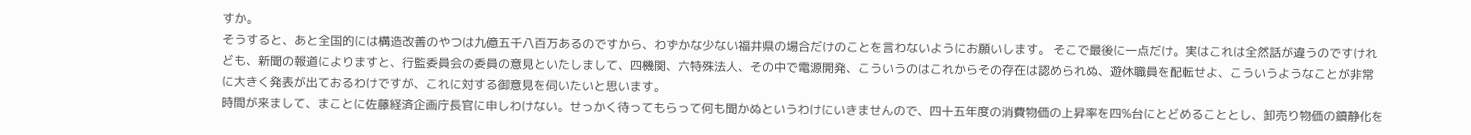すか。
そうすると、あと全国的には構造改善のやつは九億五千八百万あるのですから、わずかな少ない福井県の場合だけのことを言わないようにお願いします。 そこで最後に一点だけ。実はこれは全然話が違うのですけれども、新聞の報道によりますと、行監委員会の委員の意見といたしまして、四機関、六特殊法人、その中で電源開発、こういうのはこれからその存在は認められぬ、遊休職員を配転せよ、こういうようなことが非常に大きく発表が出ておるわけですが、これに対する御意見を伺いたいと思います。
時間が来まして、まことに佐藤経済企画庁長官に申しわけない。せっかく待ってもらって何も聞かぬというわけにいきませんので、四十五年度の消費物価の上昇率を四%台にとどめることとし、卸売り物価の鎮静化を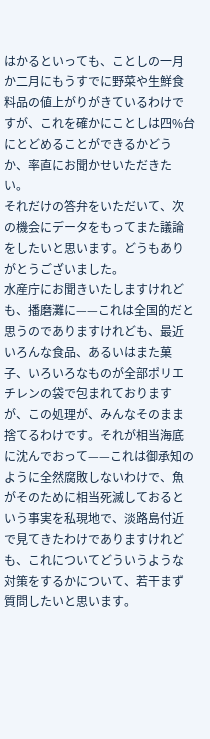はかるといっても、ことしの一月か二月にもうすでに野菜や生鮮食料品の値上がりがきているわけですが、これを確かにことしは四%台にとどめることができるかどうか、率直にお聞かせいただきたい。
それだけの答弁をいただいて、次の機会にデータをもってまた議論をしたいと思います。どうもありがとうございました。
水産庁にお聞きいたしますけれども、播磨灘に——これは全国的だと思うのでありますけれども、最近いろんな食品、あるいはまた菓子、いろいろなものが全部ポリエチレンの袋で包まれておりますが、この処理が、みんなそのまま捨てるわけです。それが相当海底に沈んでおって——これは御承知のように全然腐敗しないわけで、魚がそのために相当死滅しておるという事実を私現地で、淡路島付近で見てきたわけでありますけれども、これについてどういうような対策をするかについて、若干まず質問したいと思います。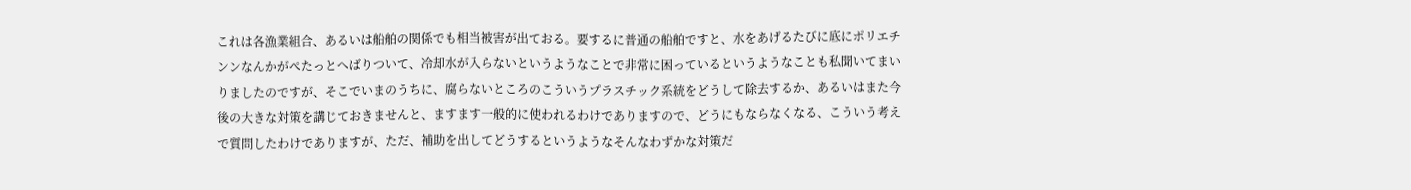これは各漁業組合、あるいは船舶の関係でも相当被害が出ておる。要するに普通の船舶ですと、水をあげるたびに底にポリエチンンなんかがぺたっとへばりついて、冷却水が入らないというようなことで非常に困っているというようなことも私聞いてまいりましたのですが、そこでいまのうちに、腐らないところのこういうプラスチック系統をどうして除去するか、あるいはまた今後の大きな対策を講じておきませんと、ますます一般的に使われるわけでありますので、どうにもならなくなる、こういう考えで質問したわけでありますが、ただ、補助を出してどうするというようなそんなわずかな対策だ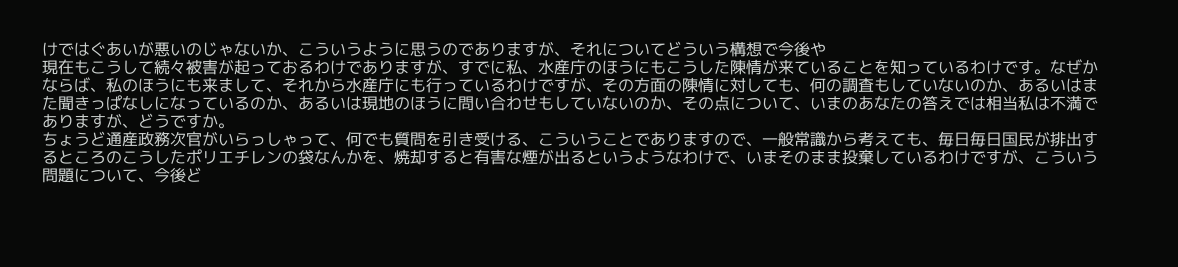けではぐあいが悪いのじゃないか、こういうように思うのでありますが、それについてどういう構想で今後や
現在もこうして続々被害が起っておるわけでありますが、すでに私、水産庁のほうにもこうした陳情が来ていることを知っているわけです。なぜかならば、私のほうにも来まして、それから水産庁にも行っているわけですが、その方面の陳情に対しても、何の調査もしていないのか、あるいはまた聞きっぱなしになっているのか、あるいは現地のほうに問い合わせもしていないのか、その点について、いまのあなたの答えでは相当私は不満でありますが、どうですか。
ちょうど通産政務次官がいらっしゃって、何でも質問を引き受ける、こういうことでありますので、一般常識から考えても、毎日毎日国民が排出するところのこうしたポリエチレンの袋なんかを、焼却すると有害な煙が出るというようなわけで、いまそのまま投棄しているわけですが、こういう問題について、今後ど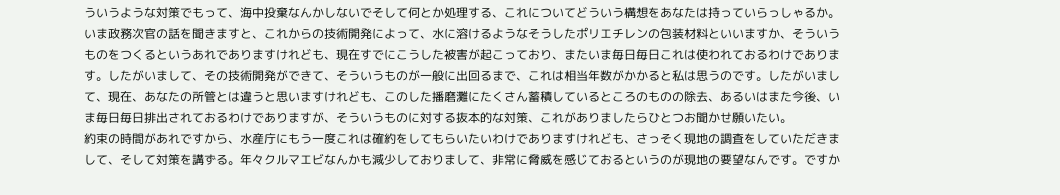ういうような対策でもって、海中投棄なんかしないでそして何とか処理する、これについてどういう構想をあなたは持っていらっしゃるか。
いま政務次官の話を聞きますと、これからの技術開発によって、水に溶けるようなそうしたポリエチレンの包装材料といいますか、そういうものをつくるというあれでありますけれども、現在すでにこうした被害が起こっており、またいま毎日毎日これは使われておるわけであります。したがいまして、その技術開発ができて、そういうものが一般に出回るまで、これは相当年数がかかると私は思うのです。したがいまして、現在、あなたの所管とは違うと思いますけれども、このした播磨灘にたくさん蓄積しているところのものの除去、あるいはまた今後、いま毎日毎日排出されておるわけでありますが、そういうものに対する抜本的な対策、これがありましたらひとつお聞かせ願いたい。
約束の時間があれですから、水産庁にもう一度これは確約をしてもらいたいわけでありますけれども、さっそく現地の調査をしていただきまして、そして対策を講ずる。年々クルマエビなんかも減少しておりまして、非常に脅威を感じておるというのが現地の要望なんです。ですか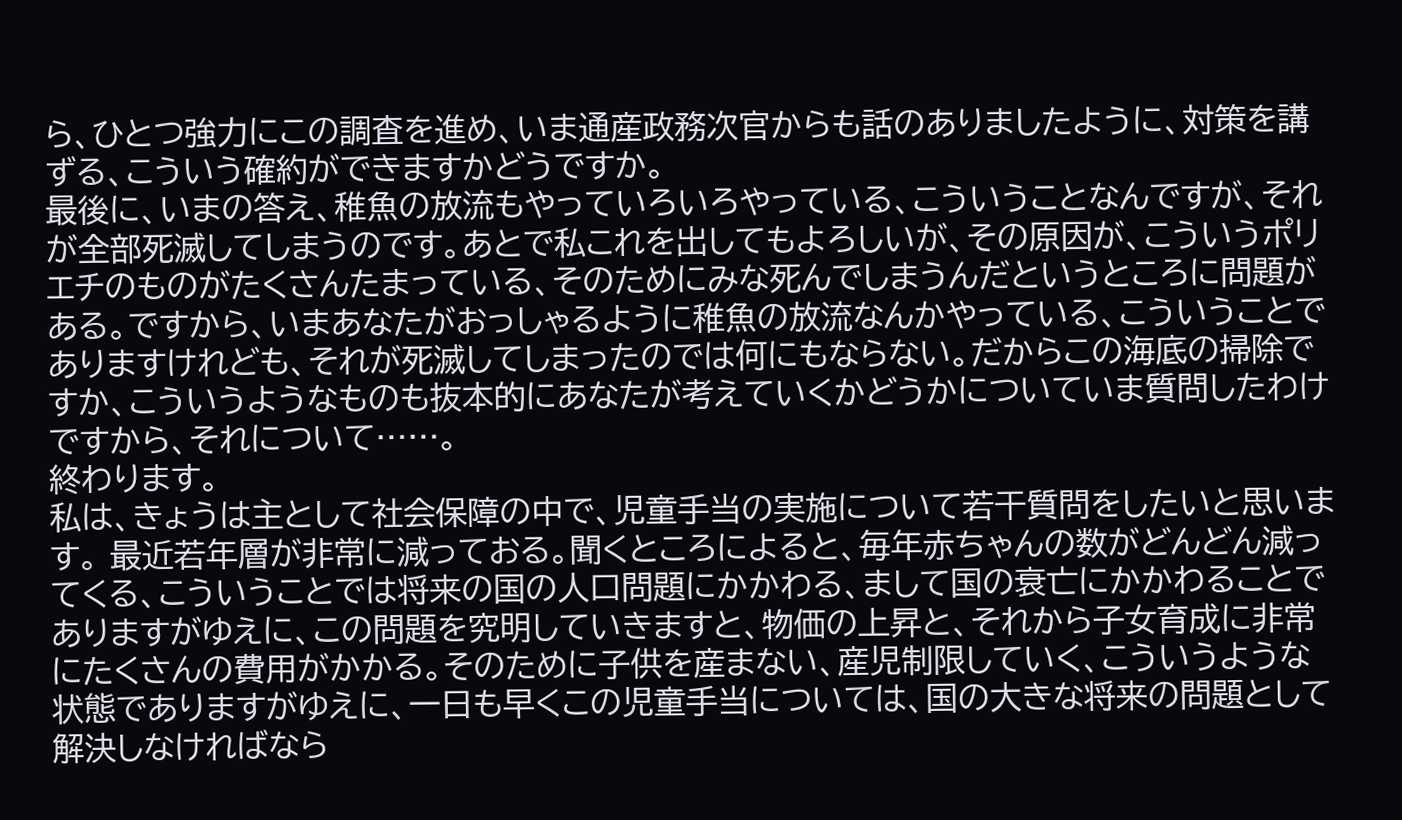ら、ひとつ強力にこの調査を進め、いま通産政務次官からも話のありましたように、対策を講ずる、こういう確約ができますかどうですか。
最後に、いまの答え、稚魚の放流もやっていろいろやっている、こういうことなんですが、それが全部死滅してしまうのです。あとで私これを出してもよろしいが、その原因が、こういうポリエチのものがたくさんたまっている、そのためにみな死んでしまうんだというところに問題がある。ですから、いまあなたがおっしゃるように稚魚の放流なんかやっている、こういうことでありますけれども、それが死滅してしまったのでは何にもならない。だからこの海底の掃除ですか、こういうようなものも抜本的にあなたが考えていくかどうかについていま質問したわけですから、それについて……。
終わります。
私は、きょうは主として社会保障の中で、児童手当の実施について若干質問をしたいと思います。 最近若年層が非常に減っておる。聞くところによると、毎年赤ちゃんの数がどんどん減ってくる、こういうことでは将来の国の人口問題にかかわる、まして国の衰亡にかかわることでありますがゆえに、この問題を究明していきますと、物価の上昇と、それから子女育成に非常にたくさんの費用がかかる。そのために子供を産まない、産児制限していく、こういうような状態でありますがゆえに、一日も早くこの児童手当については、国の大きな将来の問題として解決しなければなら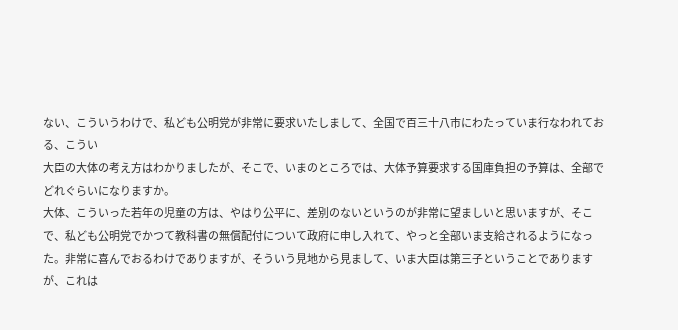ない、こういうわけで、私ども公明党が非常に要求いたしまして、全国で百三十八市にわたっていま行なわれておる、こうい
大臣の大体の考え方はわかりましたが、そこで、いまのところでは、大体予算要求する国庫負担の予算は、全部でどれぐらいになりますか。
大体、こういった若年の児童の方は、やはり公平に、差別のないというのが非常に望ましいと思いますが、そこで、私ども公明党でかつて教科書の無償配付について政府に申し入れて、やっと全部いま支給されるようになった。非常に喜んでおるわけでありますが、そういう見地から見まして、いま大臣は第三子ということでありますが、これは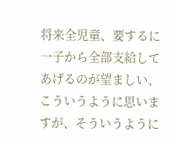将来全児童、要するに一子から全部支給してあげるのが望ましい、こういうように思いますが、そういうように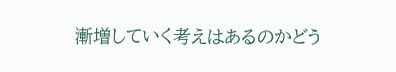漸増していく考えはあるのかどう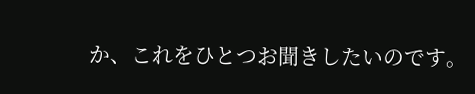か、これをひとつお聞きしたいのです。